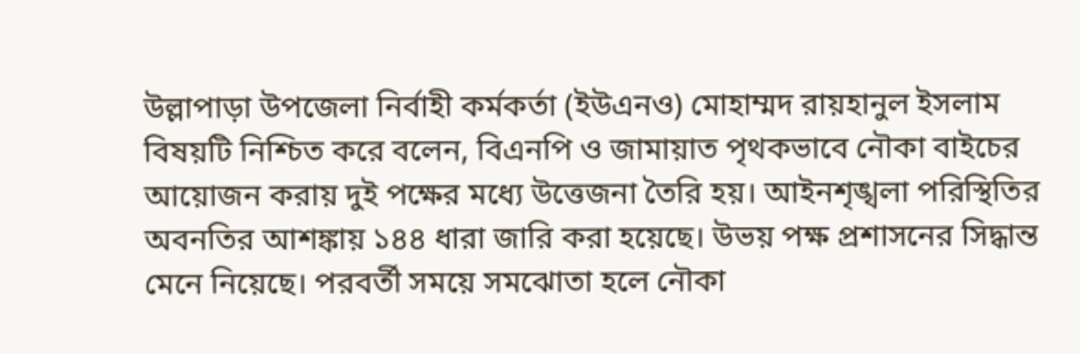উল্লাপাড়া উপজেলা নির্বাহী কর্মকর্তা (ইউএনও) মোহাম্মদ রায়হানুল ইসলাম বিষয়টি নিশ্চিত করে বলেন, বিএনপি ও জামায়াত পৃথকভাবে নৌকা বাইচের আয়োজন করায় দুই পক্ষের মধ্যে উত্তেজনা তৈরি হয়। আইনশৃঙ্খলা পরিস্থিতির অবনতির আশঙ্কায় ১৪৪ ধারা জারি করা হয়েছে। উভয় পক্ষ প্রশাসনের সিদ্ধান্ত মেনে নিয়েছে। পরবর্তী সময়ে সমঝোতা হলে নৌকা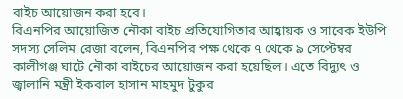বাইচ আয়োজন করা হবে।
বিএনপির আয়োজিত নৌকা বাইচ প্রতিযোগিতার আহ্বায়ক ও সাবেক ইউপি সদস্য সেলিম রেজা বলেন, বিএনপির পক্ষ থেকে ৭ থেকে ৯ সেপ্টেম্বর কালীগঞ্জ ঘাটে নৌকা বাইচের আয়োজন করা হয়েছিল। এতে বিদ্যুৎ ও জ্বালানি মন্ত্রী ইকবাল হাসান মাহমুদ টুকুর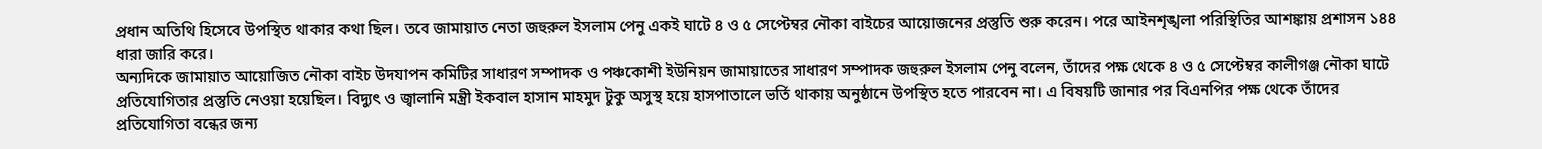প্রধান অতিথি হিসেবে উপস্থিত থাকার কথা ছিল। তবে জামায়াত নেতা জহুরুল ইসলাম পেনু একই ঘাটে ৪ ও ৫ সেপ্টেম্বর নৌকা বাইচের আয়োজনের প্রস্তুতি শুরু করেন। পরে আইনশৃঙ্খলা পরিস্থিতির আশঙ্কায় প্রশাসন ১৪৪ ধারা জারি করে।
অন্যদিকে জামায়াত আয়োজিত নৌকা বাইচ উদযাপন কমিটির সাধারণ সম্পাদক ও পঞ্চকোশী ইউনিয়ন জামায়াতের সাধারণ সম্পাদক জহুরুল ইসলাম পেনু বলেন, তাঁদের পক্ষ থেকে ৪ ও ৫ সেপ্টেম্বর কালীগঞ্জ নৌকা ঘাটে প্রতিযোগিতার প্রস্তুতি নেওয়া হয়েছিল। বিদ্যুৎ ও জ্বালানি মন্ত্রী ইকবাল হাসান মাহমুদ টুকু অসুস্থ হয়ে হাসপাতালে ভর্তি থাকায় অনুষ্ঠানে উপস্থিত হতে পারবেন না। এ বিষয়টি জানার পর বিএনপির পক্ষ থেকে তাঁদের প্রতিযোগিতা বন্ধের জন্য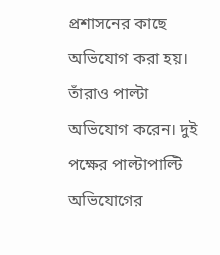প্রশাসনের কাছে অভিযোগ করা হয়। তাঁরাও পাল্টা অভিযোগ করেন। দুই পক্ষের পাল্টাপাল্টি অভিযোগের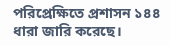পরিপ্রেক্ষিতে প্রশাসন ১৪৪ ধারা জারি করেছে।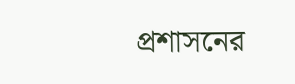প্রশাসনের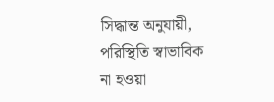সিদ্ধান্ত অনুযায়ী, পরিস্থিতি স্বাভাবিক না হওয়া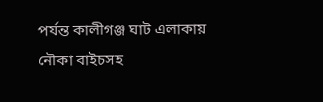পর্যন্ত কালীগঞ্জ ঘাট এলাকায় নৌকা বাইচসহ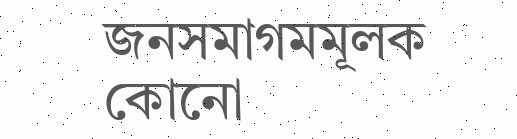জনসমাগমমূলক কোনো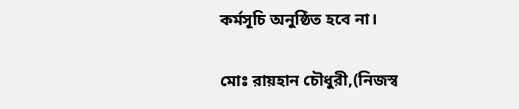কর্মসূচি অনুষ্ঠিত হবে না।

মোঃ রায়হান চৌধুরী,(নিজস্ব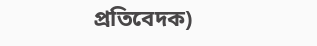প্রতিবেদক)